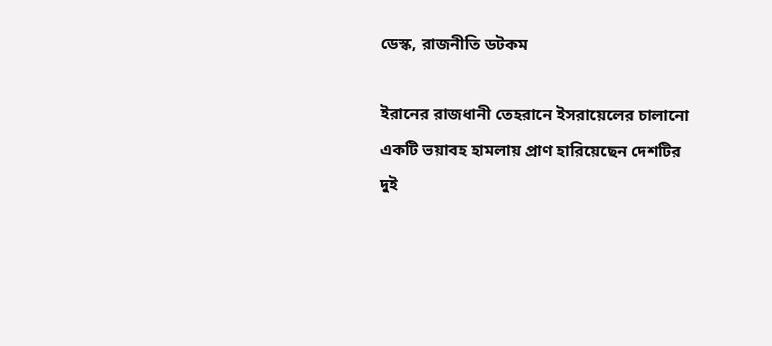ডেস্ক, রাজনীতি ডটকম

ইরানের রাজধানী তেহরানে ইসরায়েলের চালানো একটি ভয়াবহ হামলায় প্রাণ হারিয়েছেন দেশটির দুই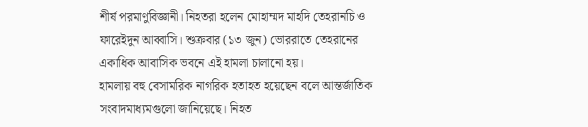শীর্ষ পরমাণুবিজ্ঞানী। নিহতরা হলেন মোহাম্মদ মাহদি তেহরানচি ও ফারেইদুন আব্বাসি। শুক্রবার (১৩ জুন) ভোররাতে তেহরানের একাধিক আবাসিক ভবনে এই হামলা চালানো হয়।
হামলায় বহু বেসামরিক নাগরিক হতাহত হয়েছেন বলে আন্তর্জাতিক সংবাদমাধ্যমগুলো জানিয়েছে। নিহত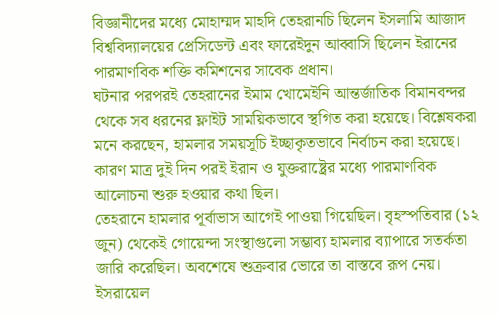বিজ্ঞানীদের মধ্যে মোহাম্মদ মাহদি তেহরানচি ছিলেন ইসলামি আজাদ বিশ্ববিদ্যালয়ের প্রেসিডেন্ট এবং ফারেইদুন আব্বাসি ছিলেন ইরানের পারমাণবিক শক্তি কমিশনের সাবেক প্রধান।
ঘটনার পরপরই তেহরানের ইমাম খোমেইনি আন্তর্জাতিক বিমানবন্দর থেকে সব ধরনের ফ্লাইট সাময়িকভাবে স্থগিত করা হয়েছে। বিশ্লেষকরা মনে করছেন, হামলার সময়সূচি ইচ্ছাকৃতভাবে নির্বাচন করা হয়েছে। কারণ মাত্র দুই দিন পরই ইরান ও যুক্তরাষ্ট্রের মধ্যে পারমাণবিক আলোচনা শুরু হওয়ার কথা ছিল।
তেহরানে হামলার পূর্বাভাস আগেই পাওয়া গিয়েছিল। বৃহস্পতিবার (১২ জুন) থেকেই গোয়েন্দা সংস্থাগুলো সম্ভাব্য হামলার ব্যাপারে সতর্কতা জারি করেছিল। অবশেষে শুক্রবার ভোরে তা বাস্তবে রূপ নেয়।
ইসরায়েল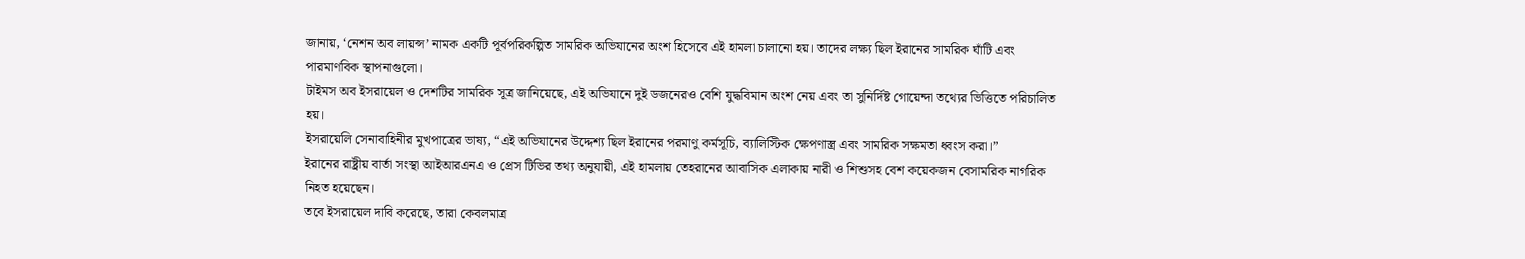জানায়, ‘নেশন অব লায়ন্স’ নামক একটি পূর্বপরিকল্পিত সামরিক অভিযানের অংশ হিসেবে এই হামলা চালানো হয়। তাদের লক্ষ্য ছিল ইরানের সামরিক ঘাঁটি এবং পারমাণবিক স্থাপনাগুলো।
টাইমস অব ইসরায়েল ও দেশটির সামরিক সূত্র জানিয়েছে, এই অভিযানে দুই ডজনেরও বেশি যুদ্ধবিমান অংশ নেয় এবং তা সুনির্দিষ্ট গোয়েন্দা তথ্যের ভিত্তিতে পরিচালিত হয়।
ইসরায়েলি সেনাবাহিনীর মুখপাত্রের ভাষ্য, “এই অভিযানের উদ্দেশ্য ছিল ইরানের পরমাণু কর্মসূচি, ব্যালিস্টিক ক্ষেপণাস্ত্র এবং সামরিক সক্ষমতা ধ্বংস করা।”
ইরানের রাষ্ট্রীয় বার্তা সংস্থা আইআরএনএ ও প্রেস টিভির তথ্য অনুযায়ী, এই হামলায় তেহরানের আবাসিক এলাকায় নারী ও শিশুসহ বেশ কয়েকজন বেসামরিক নাগরিক নিহত হয়েছেন।
তবে ইসরায়েল দাবি করেছে, তারা কেবলমাত্র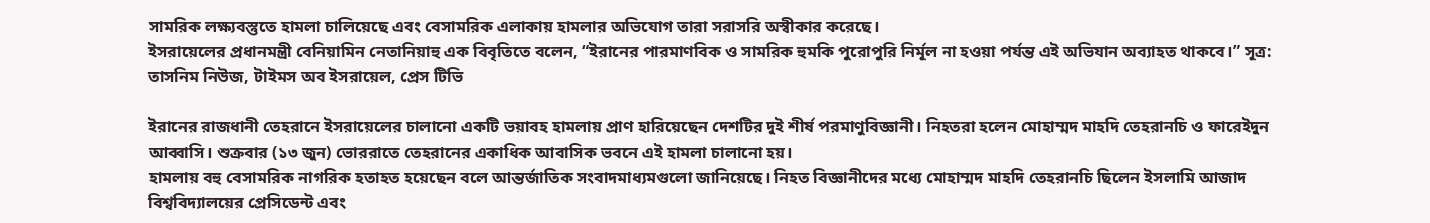সামরিক লক্ষ্যবস্তুতে হামলা চালিয়েছে এবং বেসামরিক এলাকায় হামলার অভিযোগ তারা সরাসরি অস্বীকার করেছে।
ইসরায়েলের প্রধানমন্ত্রী বেনিয়ামিন নেতানিয়াহু এক বিবৃতিতে বলেন, “ইরানের পারমাণবিক ও সামরিক হুমকি পুরোপুরি নির্মূল না হওয়া পর্যন্ত এই অভিযান অব্যাহত থাকবে।” সূত্র: তাসনিম নিউজ, টাইমস অব ইসরায়েল, প্রেস টিভি

ইরানের রাজধানী তেহরানে ইসরায়েলের চালানো একটি ভয়াবহ হামলায় প্রাণ হারিয়েছেন দেশটির দুই শীর্ষ পরমাণুবিজ্ঞানী। নিহতরা হলেন মোহাম্মদ মাহদি তেহরানচি ও ফারেইদুন আব্বাসি। শুক্রবার (১৩ জুন) ভোররাতে তেহরানের একাধিক আবাসিক ভবনে এই হামলা চালানো হয়।
হামলায় বহু বেসামরিক নাগরিক হতাহত হয়েছেন বলে আন্তর্জাতিক সংবাদমাধ্যমগুলো জানিয়েছে। নিহত বিজ্ঞানীদের মধ্যে মোহাম্মদ মাহদি তেহরানচি ছিলেন ইসলামি আজাদ বিশ্ববিদ্যালয়ের প্রেসিডেন্ট এবং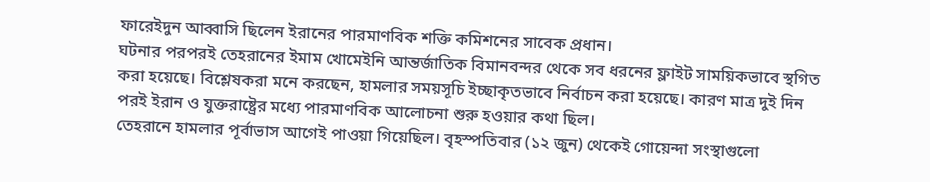ফারেইদুন আব্বাসি ছিলেন ইরানের পারমাণবিক শক্তি কমিশনের সাবেক প্রধান।
ঘটনার পরপরই তেহরানের ইমাম খোমেইনি আন্তর্জাতিক বিমানবন্দর থেকে সব ধরনের ফ্লাইট সাময়িকভাবে স্থগিত করা হয়েছে। বিশ্লেষকরা মনে করছেন, হামলার সময়সূচি ইচ্ছাকৃতভাবে নির্বাচন করা হয়েছে। কারণ মাত্র দুই দিন পরই ইরান ও যুক্তরাষ্ট্রের মধ্যে পারমাণবিক আলোচনা শুরু হওয়ার কথা ছিল।
তেহরানে হামলার পূর্বাভাস আগেই পাওয়া গিয়েছিল। বৃহস্পতিবার (১২ জুন) থেকেই গোয়েন্দা সংস্থাগুলো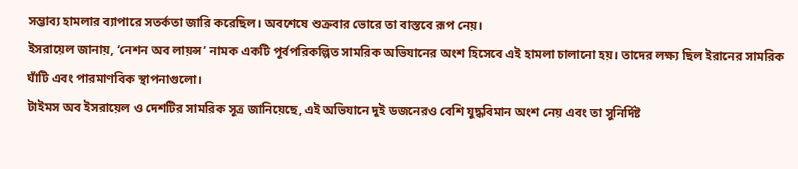সম্ভাব্য হামলার ব্যাপারে সতর্কতা জারি করেছিল। অবশেষে শুক্রবার ভোরে তা বাস্তবে রূপ নেয়।
ইসরায়েল জানায়, ‘নেশন অব লায়ন্স’ নামক একটি পূর্বপরিকল্পিত সামরিক অভিযানের অংশ হিসেবে এই হামলা চালানো হয়। তাদের লক্ষ্য ছিল ইরানের সামরিক ঘাঁটি এবং পারমাণবিক স্থাপনাগুলো।
টাইমস অব ইসরায়েল ও দেশটির সামরিক সূত্র জানিয়েছে, এই অভিযানে দুই ডজনেরও বেশি যুদ্ধবিমান অংশ নেয় এবং তা সুনির্দিষ্ট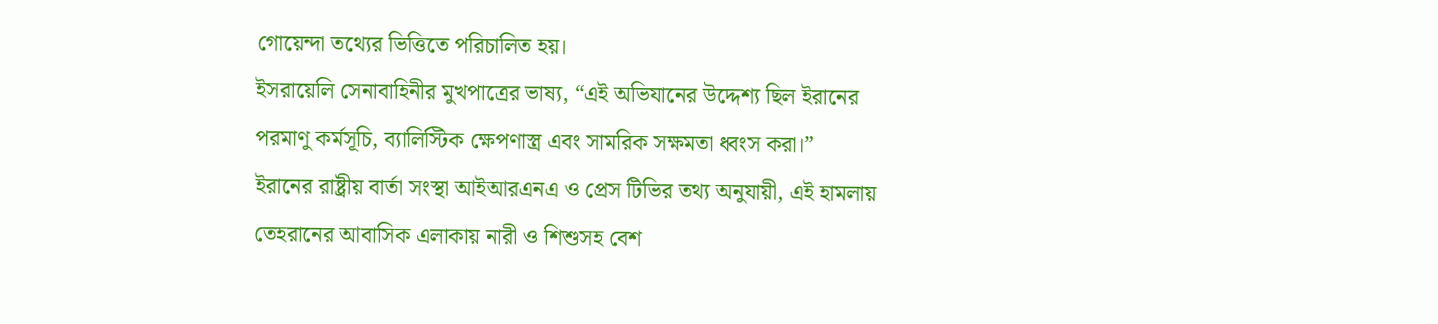গোয়েন্দা তথ্যের ভিত্তিতে পরিচালিত হয়।
ইসরায়েলি সেনাবাহিনীর মুখপাত্রের ভাষ্য, “এই অভিযানের উদ্দেশ্য ছিল ইরানের পরমাণু কর্মসূচি, ব্যালিস্টিক ক্ষেপণাস্ত্র এবং সামরিক সক্ষমতা ধ্বংস করা।”
ইরানের রাষ্ট্রীয় বার্তা সংস্থা আইআরএনএ ও প্রেস টিভির তথ্য অনুযায়ী, এই হামলায় তেহরানের আবাসিক এলাকায় নারী ও শিশুসহ বেশ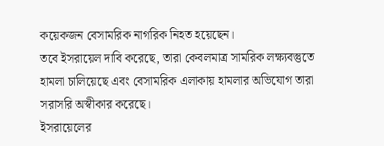কয়েকজন বেসামরিক নাগরিক নিহত হয়েছেন।
তবে ইসরায়েল দাবি করেছে, তারা কেবলমাত্র সামরিক লক্ষ্যবস্তুতে হামলা চালিয়েছে এবং বেসামরিক এলাকায় হামলার অভিযোগ তারা সরাসরি অস্বীকার করেছে।
ইসরায়েলের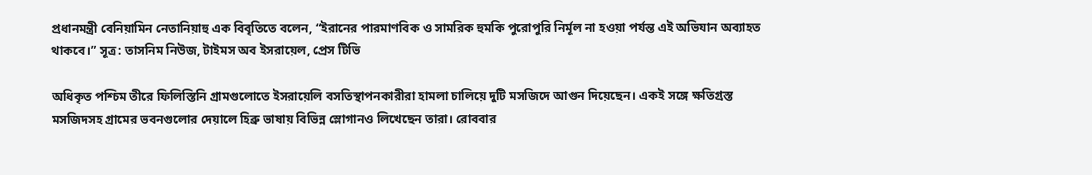প্রধানমন্ত্রী বেনিয়ামিন নেতানিয়াহু এক বিবৃতিতে বলেন, “ইরানের পারমাণবিক ও সামরিক হুমকি পুরোপুরি নির্মূল না হওয়া পর্যন্ত এই অভিযান অব্যাহত থাকবে।” সূত্র: তাসনিম নিউজ, টাইমস অব ইসরায়েল, প্রেস টিভি

অধিকৃত পশ্চিম তীরে ফিলিস্তিনি গ্রামগুলোতে ইসরায়েলি বসতিস্থাপনকারীরা হামলা চালিয়ে দুটি মসজিদে আগুন দিয়েছেন। একই সঙ্গে ক্ষতিগ্রস্ত মসজিদসহ গ্রামের ভবনগুলোর দেয়ালে হিব্রু ভাষায় বিভিন্ন স্লোগানও লিখেছেন তারা। রোববার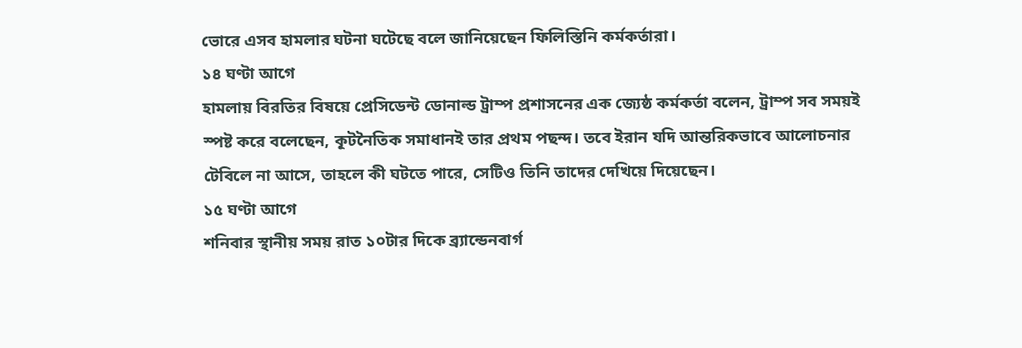ভোরে এসব হামলার ঘটনা ঘটেছে বলে জানিয়েছেন ফিলিস্তিনি কর্মকর্তারা।
১৪ ঘণ্টা আগে
হামলায় বিরতির বিষয়ে প্রেসিডেন্ট ডোনাল্ড ট্রাম্প প্রশাসনের এক জ্যেষ্ঠ কর্মকর্তা বলেন, ট্রাম্প সব সময়ই স্পষ্ট করে বলেছেন, কূটনৈতিক সমাধানই তার প্রথম পছন্দ। তবে ইরান যদি আন্তরিকভাবে আলোচনার টেবিলে না আসে, তাহলে কী ঘটতে পারে, সেটিও তিনি তাদের দেখিয়ে দিয়েছেন।
১৫ ঘণ্টা আগে
শনিবার স্থানীয় সময় রাত ১০টার দিকে ব্র্যান্ডেনবার্গ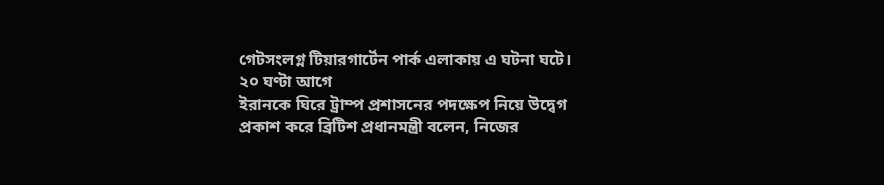গেটসংলগ্ন টিয়ারগার্টেন পার্ক এলাকায় এ ঘটনা ঘটে।
২০ ঘণ্টা আগে
ইরানকে ঘিরে ট্রাম্প প্রশাসনের পদক্ষেপ নিয়ে উদ্বেগ প্রকাশ করে ব্রিটিশ প্রধানমন্ত্রী বলেন, নিজের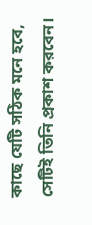কাছে যেটি সঠিক মনে হবে, সেটিই তিনি প্রকাশ করবেন।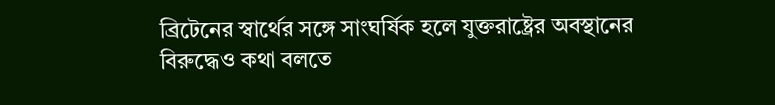ব্রিটেনের স্বার্থের সঙ্গে সাংঘর্ষিক হলে যুক্তরাষ্ট্রের অবস্থানের বিরুদ্ধেও কথা বলতে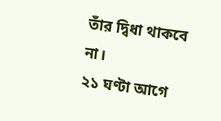তাঁর দ্বিধা থাকবে না।
২১ ঘণ্টা আগে